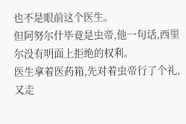也不是眼前这个医生。
但阿努尔什毕竟是虫帝,他一句话,西里尔没有明面上拒绝的权利。
医生拿着医药箱,先对着虫帝行了个礼,又走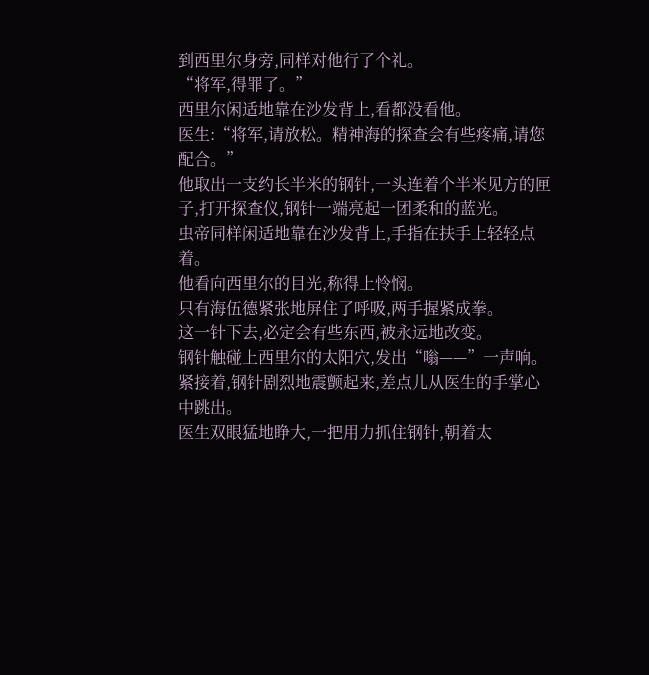到西里尔身旁,同样对他行了个礼。
“将军,得罪了。”
西里尔闲适地靠在沙发背上,看都没看他。
医生:“将军,请放松。精神海的探查会有些疼痛,请您配合。”
他取出一支约长半米的钢针,一头连着个半米见方的匣子,打开探查仪,钢针一端亮起一团柔和的蓝光。
虫帝同样闲适地靠在沙发背上,手指在扶手上轻轻点着。
他看向西里尔的目光,称得上怜悯。
只有海伍德紧张地屏住了呼吸,两手握紧成拳。
这一针下去,必定会有些东西,被永远地改变。
钢针触碰上西里尔的太阳穴,发出“嗡——”一声响。紧接着,钢针剧烈地震颤起来,差点儿从医生的手掌心中跳出。
医生双眼猛地睁大,一把用力抓住钢针,朝着太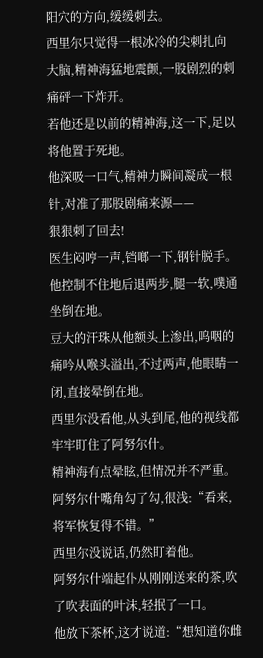阳穴的方向,缓缓刺去。
西里尔只觉得一根冰冷的尖刺扎向大脑,精神海猛地震颤,一股剧烈的刺痛砰一下炸开。
若他还是以前的精神海,这一下,足以将他置于死地。
他深吸一口气,精神力瞬间凝成一根针,对准了那股剧痛来源——
狠狠刺了回去!
医生闷哼一声,铛啷一下,钢针脱手。
他控制不住地后退两步,腿一软,噗通坐倒在地。
豆大的汗珠从他额头上渗出,呜咽的痛吟从喉头溢出,不过两声,他眼睛一闭,直接晕倒在地。
西里尔没看他,从头到尾,他的视线都牢牢盯住了阿努尔什。
精神海有点晕眩,但情况并不严重。
阿努尔什嘴角勾了勾,很浅:“看来,将军恢复得不错。”
西里尔没说话,仍然盯着他。
阿努尔什端起仆从刚刚送来的茶,吹了吹表面的叶沫,轻抿了一口。
他放下茶杯,这才说道:“想知道你雌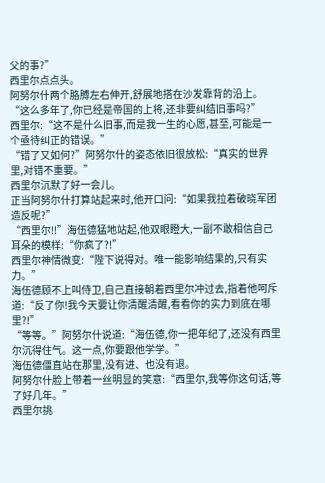父的事?”
西里尔点点头。
阿努尔什两个胳膊左右伸开,舒展地搭在沙发靠背的沿上。
“这么多年了,你已经是帝国的上将,还非要纠结旧事吗?”
西里尔:“这不是什么旧事,而是我一生的心愿,甚至,可能是一个亟待纠正的错误。”
“错了又如何?”阿努尔什的姿态依旧很放松:“真实的世界里,对错不重要。”
西里尔沉默了好一会儿。
正当阿努尔什打算站起来时,他开口问:“如果我拉着破晓军团造反呢?”
“西里尔!!”海伍德猛地站起,他双眼瞪大,一副不敢相信自己耳朵的模样:“你疯了?!”
西里尔神情微变:“陛下说得对。唯一能影响结果的,只有实力。”
海伍德顾不上叫侍卫,自己直接朝着西里尔冲过去,指着他呵斥道:“反了你!我今天要让你清醒清醒,看看你的实力到底在哪里?!”
“等等。”阿努尔什说道:“海伍德,你一把年纪了,还没有西里尔沉得住气。这一点,你要跟他学学。”
海伍德僵直站在那里,没有进、也没有退。
阿努尔什脸上带着一丝明显的笑意:“西里尔,我等你这句话,等了好几年。”
西里尔挑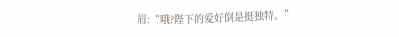眉:“哦?陛下的爱好倒是挺独特。”